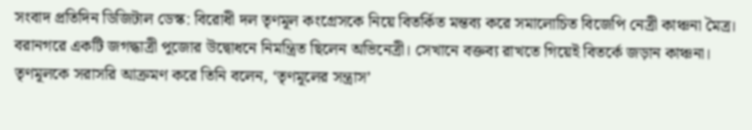সংবাদ প্রতিদিন ডিজিটাল ডেস্ক: বিরোধী দল তৃণমূল কংগ্রেসকে নিয়ে বিতর্কিত মন্তব্য করে সমালোচিত বিজেপি নেত্রী কাঞ্চনা মৈত্র। বরানগরে একটি জগদ্ধাত্রী পুজোর উদ্বোধনে নিমন্ত্রিত ছিলেন অভিনেত্রী। সেখানে বক্তব্য রাখতে গিয়েই বিতর্কে জড়ান কাঞ্চনা। তৃণমূলকে সরাসরি আক্রমণ করে তিনি বলেন, ‘তৃণমূলের সন্ত্রাস’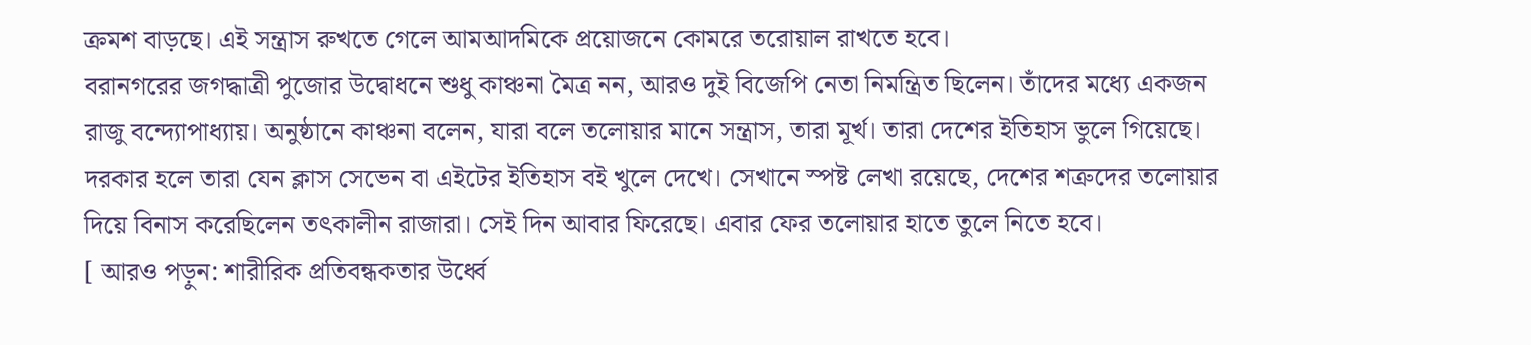ক্রমশ বাড়ছে। এই সন্ত্রাস রুখতে গেলে আমআদমিকে প্রয়োজনে কোমরে তরোয়াল রাখতে হবে।
বরানগরের জগদ্ধাত্রী পুজোর উদ্বোধনে শুধু কাঞ্চনা মৈত্র নন, আরও দুই বিজেপি নেতা নিমন্ত্রিত ছিলেন। তাঁদের মধ্যে একজন রাজু বন্দ্যোপাধ্যায়। অনুষ্ঠানে কাঞ্চনা বলেন, যারা বলে তলোয়ার মানে সন্ত্রাস, তারা মূর্খ। তারা দেশের ইতিহাস ভুলে গিয়েছে। দরকার হলে তারা যেন ক্লাস সেভেন বা এইটের ইতিহাস বই খুলে দেখে। সেখানে স্পষ্ট লেখা রয়েছে, দেশের শত্রুদের তলোয়ার দিয়ে বিনাস করেছিলেন তৎকালীন রাজারা। সেই দিন আবার ফিরেছে। এবার ফের তলোয়ার হাতে তুলে নিতে হবে।
[ আরও পড়ুন: শারীরিক প্রতিবন্ধকতার উর্ধ্বে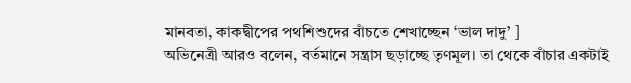মানবতা, কাকদ্বীপের পথশিশুদের বাঁচতে শেখাচ্ছেন ‘ভাল দাদু’ ]
অভিনেত্রী আরও বলেন, বর্তমানে সন্ত্রাস ছড়াচ্ছে তৃণমূল। তা থেকে বাঁচার একটাই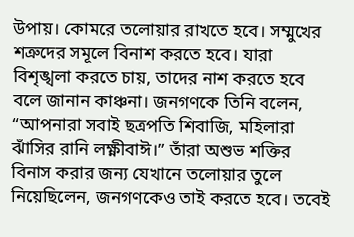উপায়। কোমরে তলোয়ার রাখতে হবে। সম্মুখের শত্রুদের সমূলে বিনাশ করতে হবে। যারা বিশৃঙ্খলা করতে চায়, তাদের নাশ করতে হবে বলে জানান কাঞ্চনা। জনগণকে তিনি বলেন, “আপনারা সবাই ছত্রপতি শিবাজি, মহিলারা ঝাঁসির রানি লক্ষ্ণীবাঈ।” তাঁরা অশুভ শক্তির বিনাস করার জন্য যেখানে তলোয়ার তুলে নিয়েছিলেন, জনগণকেও তাই করতে হবে। তবেই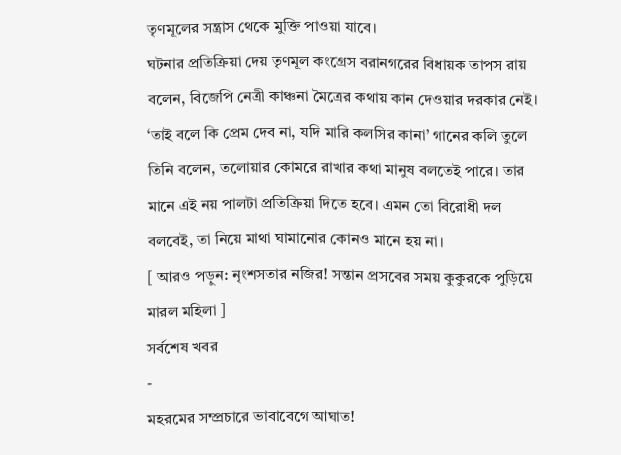তৃণমূলের সন্ত্রাস থেকে মুক্তি পাওয়া যাবে।
ঘটনার প্রতিক্রিয়া দেয় তৃণমূল কংগ্রেস বরানগরের বিধায়ক তাপস রায় বলেন, বিজেপি নেত্রী কাঞ্চনা মৈত্রের কথায় কান দেওয়ার দরকার নেই। ‘তাই বলে কি প্রেম দেব না, যদি মারি কলসির কানা’ গানের কলি তুলে তিনি বলেন, তলোয়ার কোমরে রাখার কথা মানুষ বলতেই পারে। তার মানে এই নয় পালটা প্রতিক্রিয়া দিতে হবে। এমন তো বিরোধী দল বলবেই, তা নিয়ে মাথা ঘামানোর কোনও মানে হয় না।
[ আরও পড়ুন: নৃংশসতার নজির! সন্তান প্রসবের সময় কুকুরকে পুড়িয়ে মারল মহিলা ]
সর্বশেষ খবর
-
মহরমের সম্প্রচারে ভাবাবেগে আঘাত!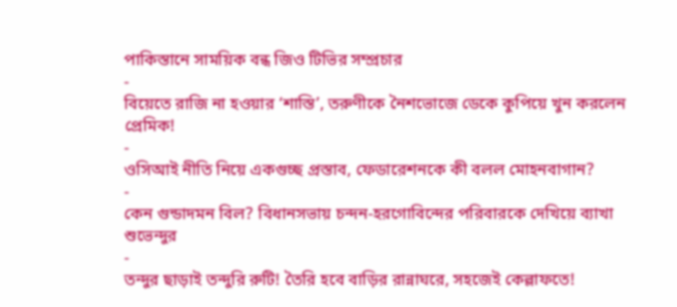পাকিস্তানে সাময়িক বন্ধ জিও টিভির সম্প্রচার
-
বিয়েতে রাজি না হওয়ার ‘শাস্তি’, তরুণীকে নৈশভোজে ডেকে কুপিয়ে খুন করলেন প্রেমিক!
-
ওসিআই নীতি নিয়ে একগুচ্ছ প্রস্তাব, ফেডারেশনকে কী বলল মোহনবাগান?
-
কেন গুন্ডাদমন বিল? বিধানসভায় চন্দন-হরগোবিন্দের পরিবারকে দেখিয়ে ব্যাখা শুভেন্দুর
-
তন্দুর ছাড়াই তন্দুরি রুটি! তৈরি হবে বাড়ির রান্নাঘরে, সহজেই কেল্লাফতে!